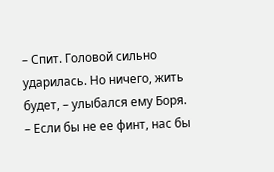– Спит. Головой сильно ударилась. Но ничего, жить будет, – улыбался ему Боря. – Если бы не ее финт, нас бы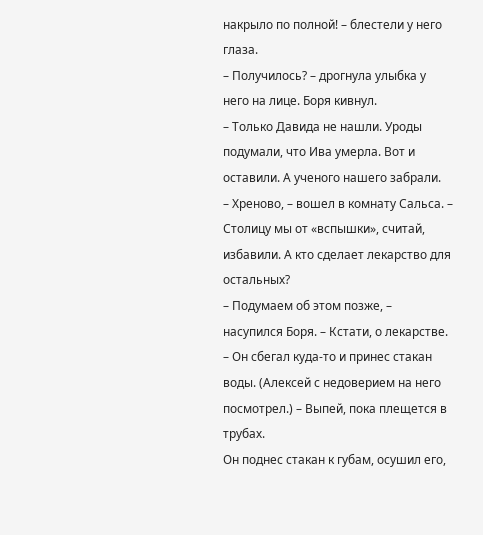накрыло по полной! – блестели у него глаза.
– Получилось? – дрогнула улыбка у него на лице. Боря кивнул.
– Только Давида не нашли. Уроды подумали, что Ива умерла. Вот и оставили. А ученого нашего забрали.
– Хреново, – вошел в комнату Сальса. – Столицу мы от «вспышки», считай, избавили. А кто сделает лекарство для остальных?
– Подумаем об этом позже, – насупился Боря. – Кстати, о лекарстве. – Он сбегал куда-то и принес стакан воды. (Алексей с недоверием на него посмотрел.) – Выпей, пока плещется в трубах.
Он поднес стакан к губам, осушил его,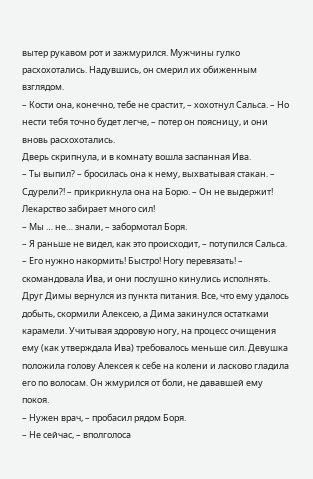вытер рукавом рот и зажмурился. Мужчины гулко расхохотались. Надувшись, он смерил их обиженным взглядом.
– Кости она, конечно, тебе не срастит, – хохотнул Сальса. – Но нести тебя точно будет легче, – потер он поясницу, и они вновь расхохотались.
Дверь скрипнула, и в комнату вошла заспанная Ива.
– Ты выпил? – бросилась она к нему, выхватывая стакан. – Сдурели?! – прикрикнула она на Борю. – Он не выдержит! Лекарство забирает много сил!
– Мы … не… знали, – забормотал Боря.
– Я раньше не видел, как это происходит, – потупился Сальса.
– Его нужно накормить! Быстро! Ногу перевязать! – скомандовала Ива, и они послушно кинулись исполнять.
Друг Димы вернулся из пункта питания. Все, что ему удалось добыть, скормили Алексею, а Дима закинулся остатками карамели. Учитывая здоровую ногу, на процесс очищения ему (как утверждала Ива) требовалось меньше сил. Девушка положила голову Алексея к себе на колени и ласково гладила его по волосам. Он жмурился от боли, не дававшей ему покоя.
– Нужен врач, – пробасил рядом Боря.
– Не сейчас, – вполголоса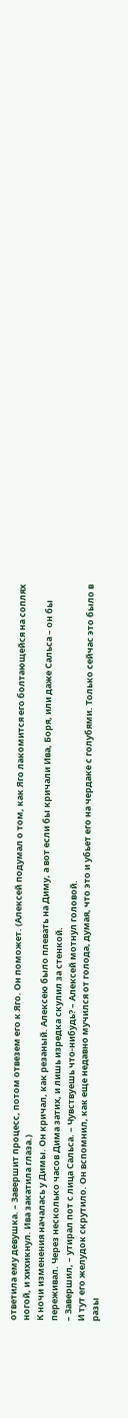ответила ему девушка. – Завершит процесс, потом отвезем его к Яго. Он поможет. (Алексей подумал о том, как Яго лакомится его болтающейся на соплях ногой, и хихикнул. Ива закатила глаза.)
К ночи изменения началась у Димы. Он кричал, как резаный. Алексею было плевать на Диму, а вот если бы кричали Ива, Боря, или даже Сальса – он бы переживал. Через несколько часов Дима затих, и лишь изредка скулил за стенкой.
– Завершил, – утирал пот с лица Сальса. – Чувствуешь что-нибудь? – Алексей мотнул головой.
И тут его желудок скрутило. Он вспомнил, как еще недавно мучился от голода, думая, что это и убьет его на чердаке с голубями. Только сейчас это было в разы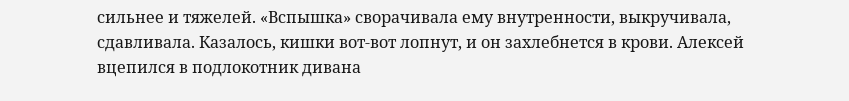сильнее и тяжелей. «Вспышка» сворачивала ему внутренности, выкручивала, сдавливала. Казалось, кишки вот-вот лопнут, и он захлебнется в крови. Алексей вцепился в подлокотник дивана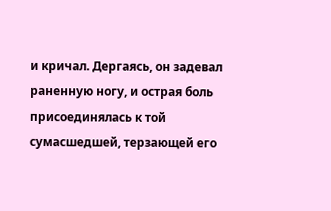и кричал. Дергаясь, он задевал раненную ногу, и острая боль присоединялась к той сумасшедшей, терзающей его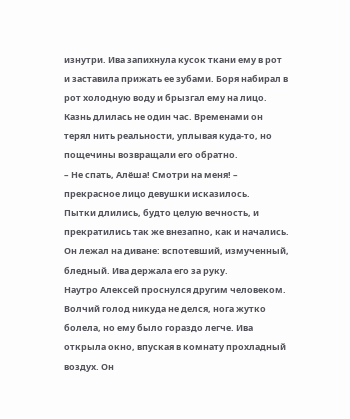изнутри. Ива запихнула кусок ткани ему в рот и заставила прижать ее зубами. Боря набирал в рот холодную воду и брызгал ему на лицо. Казнь длилась не один час. Временами он терял нить реальности, уплывая куда-то, но пощечины возвращали его обратно.
– Не спать, Алёша! Смотри на меня! – прекрасное лицо девушки исказилось.
Пытки длились, будто целую вечность, и прекратились так же внезапно, как и начались. Он лежал на диване: вспотевший, измученный, бледный. Ива держала его за руку.
Наутро Алексей проснулся другим человеком. Волчий голод никуда не делся, нога жутко болела, но ему было гораздо легче. Ива открыла окно, впуская в комнату прохладный воздух. Он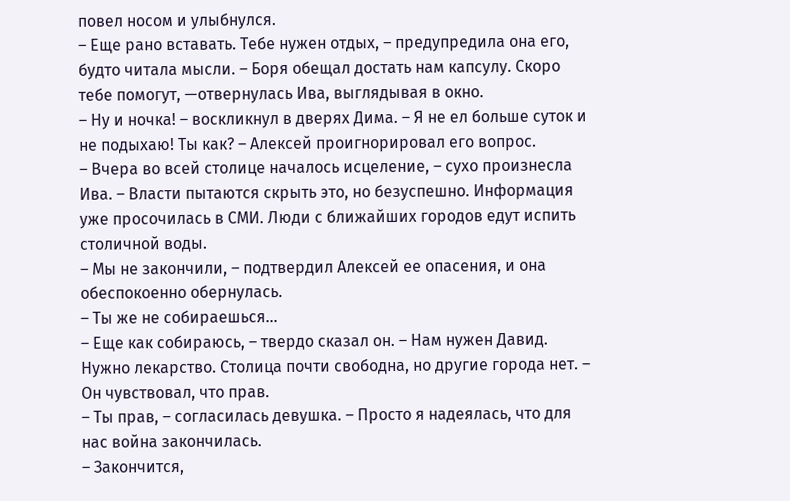повел носом и улыбнулся.
– Еще рано вставать. Тебе нужен отдых, – предупредила она его, будто читала мысли. – Боря обещал достать нам капсулу. Скоро тебе помогут, —отвернулась Ива, выглядывая в окно.
– Ну и ночка! – воскликнул в дверях Дима. – Я не ел больше суток и не подыхаю! Ты как? – Алексей проигнорировал его вопрос.
– Вчера во всей столице началось исцеление, – сухо произнесла Ива. – Власти пытаются скрыть это, но безуспешно. Информация уже просочилась в СМИ. Люди с ближайших городов едут испить столичной воды.
– Мы не закончили, – подтвердил Алексей ее опасения, и она обеспокоенно обернулась.
– Ты же не собираешься…
– Еще как собираюсь, – твердо сказал он. – Нам нужен Давид. Нужно лекарство. Столица почти свободна, но другие города нет. – Он чувствовал, что прав.
– Ты прав, – согласилась девушка. – Просто я надеялась, что для нас война закончилась.
– Закончится,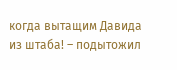когда вытащим Давида из штаба! – подытожил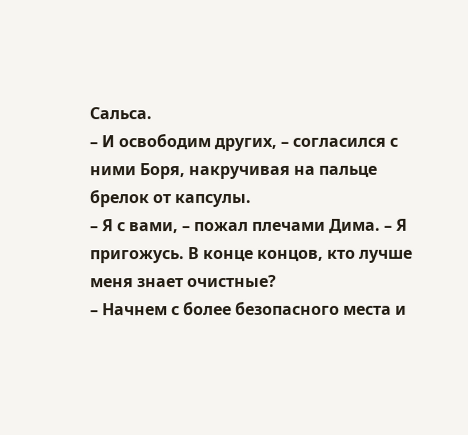Сальса.
– И освободим других, – согласился с ними Боря, накручивая на пальце брелок от капсулы.
– Я с вами, – пожал плечами Дима. – Я пригожусь. В конце концов, кто лучше меня знает очистные?
– Начнем с более безопасного места и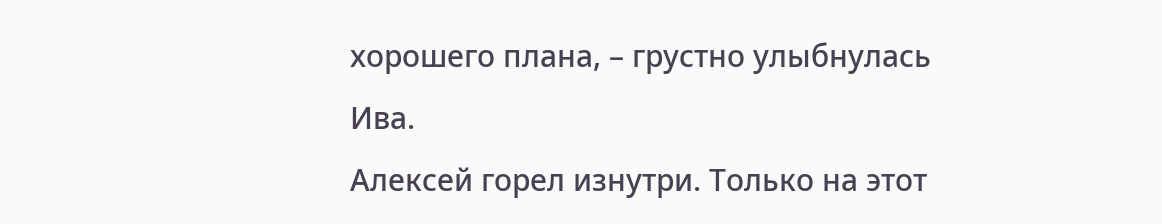хорошего плана, – грустно улыбнулась Ива.
Алексей горел изнутри. Только на этот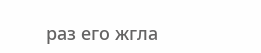раз его жгла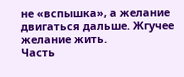не «вспышка», а желание двигаться дальше. Жгучее желание жить.
Часть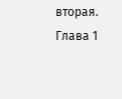вторая. Глава 1